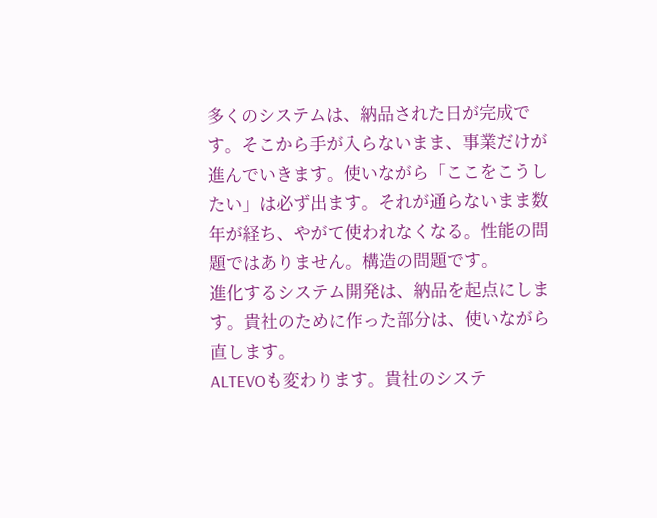多くのシステムは、納品された日が完成です。そこから手が入らないまま、事業だけが進んでいきます。使いながら「ここをこうしたい」は必ず出ます。それが通らないまま数年が経ち、やがて使われなくなる。性能の問題ではありません。構造の問題です。
進化するシステム開発は、納品を起点にします。貴社のために作った部分は、使いながら直します。
ALTEVOも変わります。貴社のシステ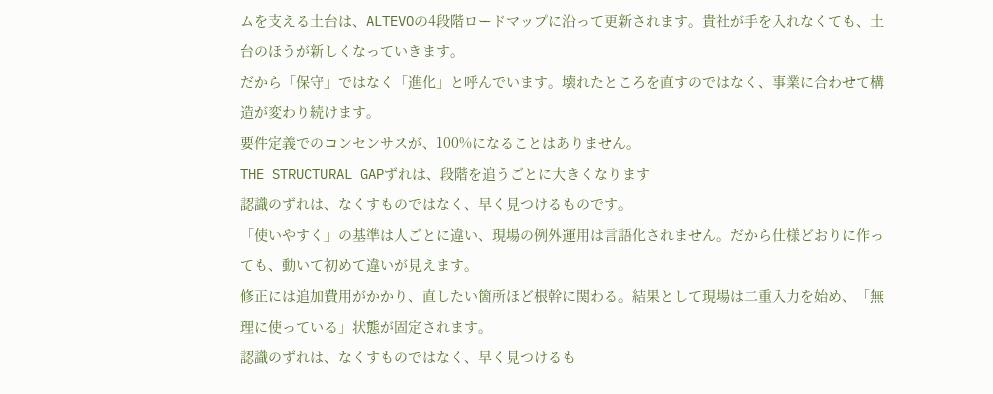ムを支える土台は、ALTEVOの4段階ロードマップに沿って更新されます。貴社が手を入れなくても、土台のほうが新しくなっていきます。
だから「保守」ではなく「進化」と呼んでいます。壊れたところを直すのではなく、事業に合わせて構造が変わり続けます。
要件定義でのコンセンサスが、100%になることはありません。
THE STRUCTURAL GAPずれは、段階を追うごとに大きくなります
認識のずれは、なくすものではなく、早く見つけるものです。
「使いやすく」の基準は人ごとに違い、現場の例外運用は言語化されません。だから仕様どおりに作っても、動いて初めて違いが見えます。
修正には追加費用がかかり、直したい箇所ほど根幹に関わる。結果として現場は二重入力を始め、「無理に使っている」状態が固定されます。
認識のずれは、なくすものではなく、早く見つけるも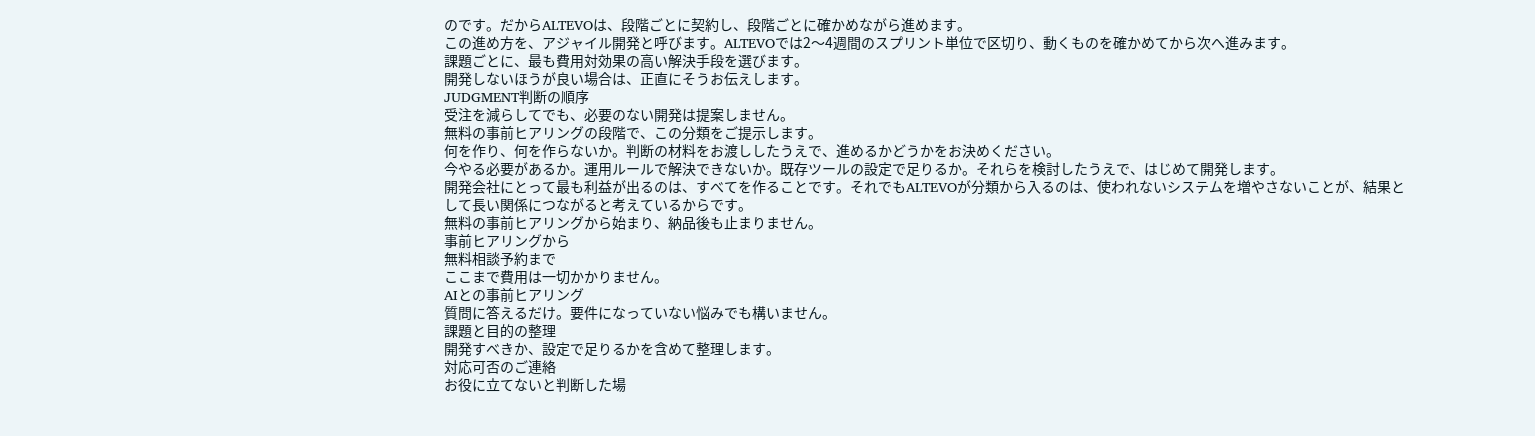のです。だからALTEVOは、段階ごとに契約し、段階ごとに確かめながら進めます。
この進め方を、アジャイル開発と呼びます。ALTEVOでは2〜4週間のスプリント単位で区切り、動くものを確かめてから次へ進みます。
課題ごとに、最も費用対効果の高い解決手段を選びます。
開発しないほうが良い場合は、正直にそうお伝えします。
JUDGMENT判断の順序
受注を減らしてでも、必要のない開発は提案しません。
無料の事前ヒアリングの段階で、この分類をご提示します。
何を作り、何を作らないか。判断の材料をお渡ししたうえで、進めるかどうかをお決めください。
今やる必要があるか。運用ルールで解決できないか。既存ツールの設定で足りるか。それらを検討したうえで、はじめて開発します。
開発会社にとって最も利益が出るのは、すべてを作ることです。それでもALTEVOが分類から入るのは、使われないシステムを増やさないことが、結果として長い関係につながると考えているからです。
無料の事前ヒアリングから始まり、納品後も止まりません。
事前ヒアリングから
無料相談予約まで
ここまで費用は一切かかりません。
AIとの事前ヒアリング
質問に答えるだけ。要件になっていない悩みでも構いません。
課題と目的の整理
開発すべきか、設定で足りるかを含めて整理します。
対応可否のご連絡
お役に立てないと判断した場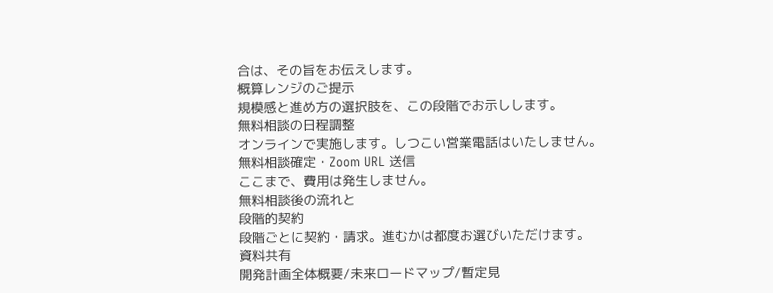合は、その旨をお伝えします。
概算レンジのご提示
規模感と進め方の選択肢を、この段階でお示しします。
無料相談の日程調整
オンラインで実施します。しつこい営業電話はいたしません。
無料相談確定・Zoom URL 送信
ここまで、費用は発生しません。
無料相談後の流れと
段階的契約
段階ごとに契約・請求。進むかは都度お選びいただけます。
資料共有
開発計画全体概要/未来ロードマップ/暫定見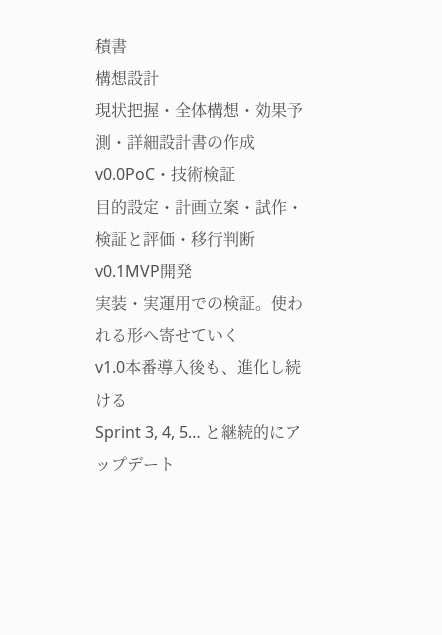積書
構想設計
現状把握・全体構想・効果予測・詳細設計書の作成
v0.0PoC・技術検証
目的設定・計画立案・試作・検証と評価・移行判断
v0.1MVP開発
実装・実運用での検証。使われる形へ寄せていく
v1.0本番導入後も、進化し続ける
Sprint 3, 4, 5… と継続的にアップデート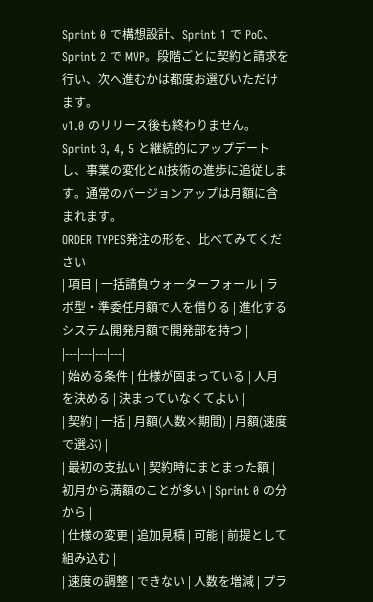Sprint 0 で構想設計、Sprint 1 で PoC、Sprint 2 で MVP。段階ごとに契約と請求を行い、次へ進むかは都度お選びいただけます。
v1.0 のリリース後も終わりません。Sprint 3, 4, 5 と継続的にアップデートし、事業の変化とAI技術の進歩に追従します。通常のバージョンアップは月額に含まれます。
ORDER TYPES発注の形を、比べてみてください
| 項目 | 一括請負ウォーターフォール | ラボ型・準委任月額で人を借りる | 進化するシステム開発月額で開発部を持つ |
|---|---|---|---|
| 始める条件 | 仕様が固まっている | 人月を決める | 決まっていなくてよい |
| 契約 | 一括 | 月額(人数×期間) | 月額(速度で選ぶ) |
| 最初の支払い | 契約時にまとまった額 | 初月から満額のことが多い | Sprint 0 の分から |
| 仕様の変更 | 追加見積 | 可能 | 前提として組み込む |
| 速度の調整 | できない | 人数を増減 | プラ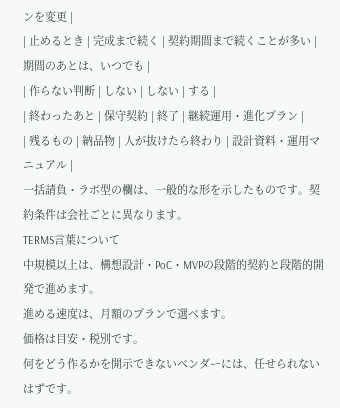ンを変更 |
| 止めるとき | 完成まで続く | 契約期間まで続くことが多い | 期間のあとは、いつでも |
| 作らない判断 | しない | しない | する |
| 終わったあと | 保守契約 | 終了 | 継続運用・進化プラン |
| 残るもの | 納品物 | 人が抜けたら終わり | 設計資料・運用マニュアル |
一括請負・ラボ型の欄は、一般的な形を示したものです。契約条件は会社ごとに異なります。
TERMS言葉について
中規模以上は、構想設計・PoC・MVPの段階的契約と段階的開発で進めます。
進める速度は、月額のプランで選べます。
価格は目安・税別です。
何をどう作るかを開示できないベンダーには、任せられないはずです。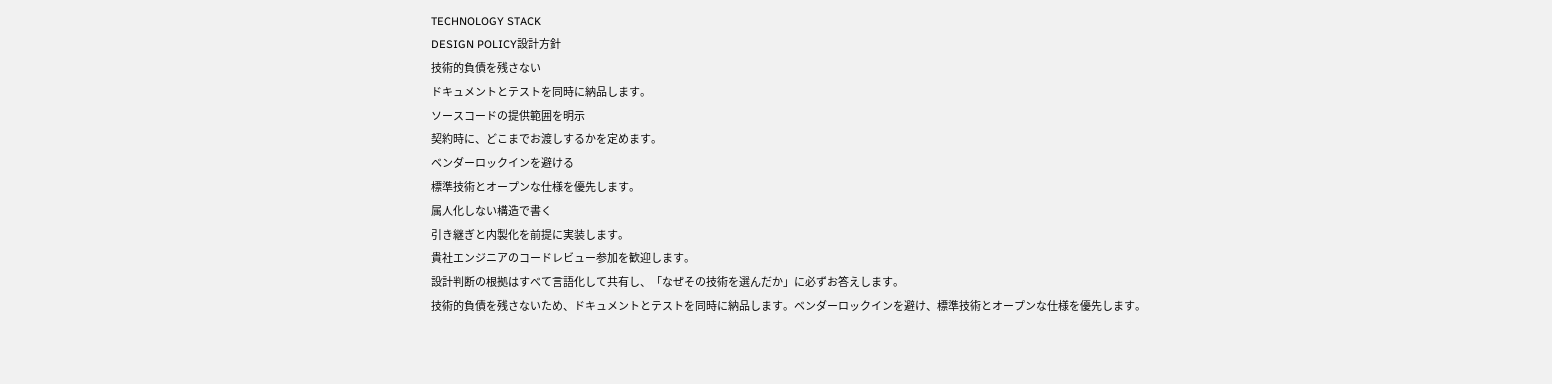TECHNOLOGY STACK
DESIGN POLICY設計方針
技術的負債を残さない
ドキュメントとテストを同時に納品します。
ソースコードの提供範囲を明示
契約時に、どこまでお渡しするかを定めます。
ベンダーロックインを避ける
標準技術とオープンな仕様を優先します。
属人化しない構造で書く
引き継ぎと内製化を前提に実装します。
貴社エンジニアのコードレビュー参加を歓迎します。
設計判断の根拠はすべて言語化して共有し、「なぜその技術を選んだか」に必ずお答えします。
技術的負債を残さないため、ドキュメントとテストを同時に納品します。ベンダーロックインを避け、標準技術とオープンな仕様を優先します。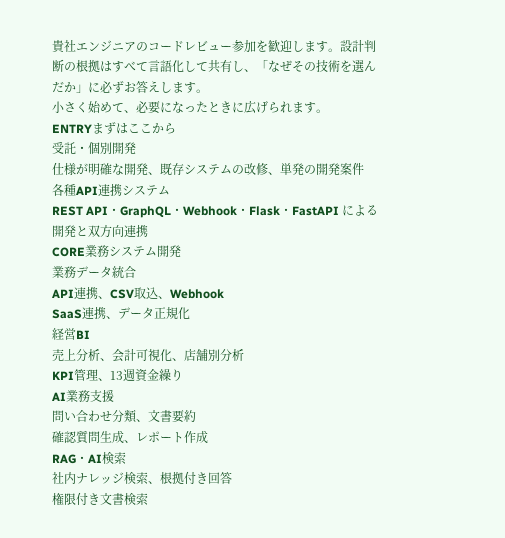貴社エンジニアのコードレビュー参加を歓迎します。設計判断の根拠はすべて言語化して共有し、「なぜその技術を選んだか」に必ずお答えします。
小さく始めて、必要になったときに広げられます。
ENTRYまずはここから
受託・個別開発
仕様が明確な開発、既存システムの改修、単発の開発案件
各種API連携システム
REST API・GraphQL・Webhook・Flask・FastAPI による開発と双方向連携
CORE業務システム開発
業務データ統合
API連携、CSV取込、Webhook
SaaS連携、データ正規化
経営BI
売上分析、会計可視化、店舗別分析
KPI管理、13週資金繰り
AI業務支援
問い合わせ分類、文書要約
確認質問生成、レポート作成
RAG・AI検索
社内ナレッジ検索、根拠付き回答
権限付き文書検索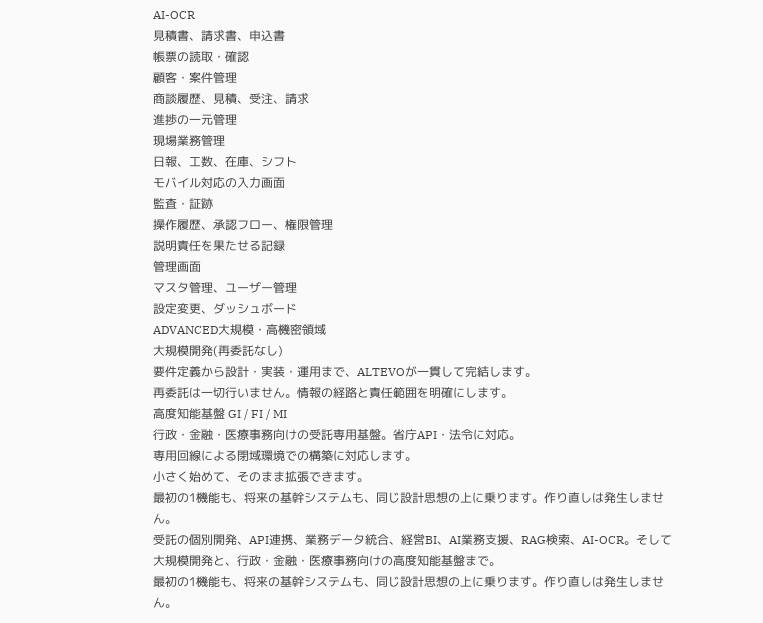AI-OCR
見積書、請求書、申込書
帳票の読取・確認
顧客・案件管理
商談履歴、見積、受注、請求
進捗の一元管理
現場業務管理
日報、工数、在庫、シフト
モバイル対応の入力画面
監査・証跡
操作履歴、承認フロー、権限管理
説明責任を果たせる記録
管理画面
マスタ管理、ユーザー管理
設定変更、ダッシュボード
ADVANCED大規模・高機密領域
大規模開発(再委託なし)
要件定義から設計・実装・運用まで、ALTEVOが一貫して完結します。
再委託は一切行いません。情報の経路と責任範囲を明確にします。
高度知能基盤 GI / FI / MI
行政・金融・医療事務向けの受託専用基盤。省庁API・法令に対応。
専用回線による閉域環境での構築に対応します。
小さく始めて、そのまま拡張できます。
最初の1機能も、将来の基幹システムも、同じ設計思想の上に乗ります。作り直しは発生しません。
受託の個別開発、API連携、業務データ統合、経営BI、AI業務支援、RAG検索、AI-OCR。そして大規模開発と、行政・金融・医療事務向けの高度知能基盤まで。
最初の1機能も、将来の基幹システムも、同じ設計思想の上に乗ります。作り直しは発生しません。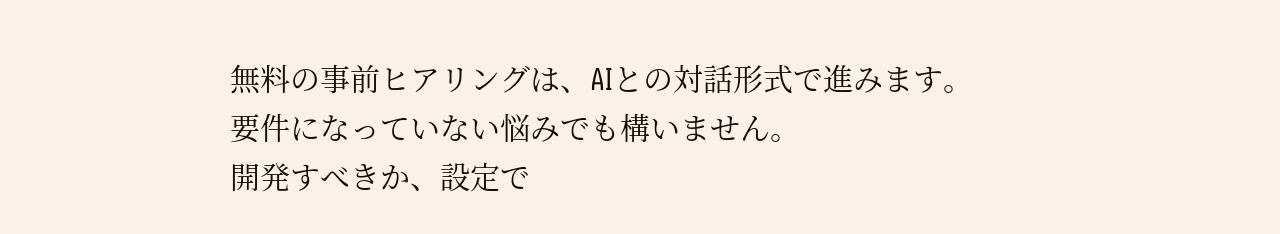無料の事前ヒアリングは、AIとの対話形式で進みます。
要件になっていない悩みでも構いません。
開発すべきか、設定で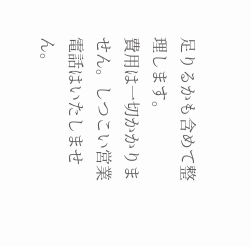足りるかも含めて整理します。
費用は一切かかりません。しつこい営業電話はいたしません。